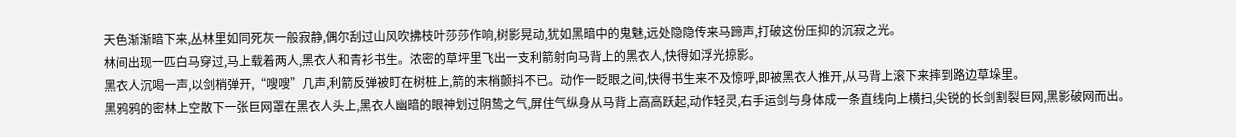天色渐渐暗下来,丛林里如同死灰一般寂静,偶尔刮过山风吹拂枝叶莎莎作响,树影晃动,犹如黑暗中的鬼魅,远处隐隐传来马蹄声,打破这份压抑的沉寂之光。
林间出现一匹白马穿过,马上载着两人,黑衣人和青衫书生。浓密的草坪里飞出一支利箭射向马背上的黑衣人,快得如浮光掠影。
黑衣人沉喝一声,以剑梢弹开,“嗖嗖”几声,利箭反弹被盯在树桩上,箭的末梢颤抖不已。动作一眨眼之间,快得书生来不及惊呼,即被黑衣人推开,从马背上滚下来摔到路边草垛里。
黑鸦鸦的密林上空散下一张巨网罩在黑衣人头上,黑衣人幽暗的眼神划过阴鸷之气,屏住气纵身从马背上高高跃起,动作轻灵,右手运剑与身体成一条直线向上横扫,尖锐的长剑割裂巨网,黑影破网而出。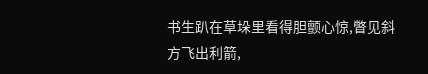书生趴在草垛里看得胆颤心惊,瞥见斜方飞出利箭,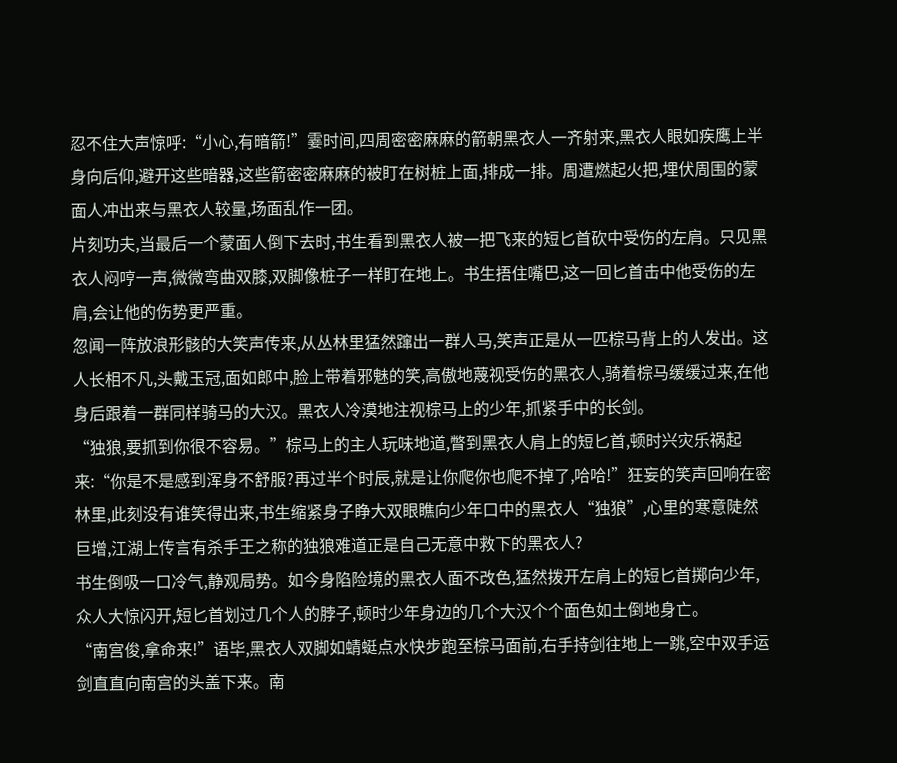忍不住大声惊呼:“小心,有暗箭!”霎时间,四周密密麻麻的箭朝黑衣人一齐射来,黑衣人眼如疾鹰上半身向后仰,避开这些暗器,这些箭密密麻麻的被盯在树桩上面,排成一排。周遭燃起火把,埋伏周围的蒙面人冲出来与黑衣人较量,场面乱作一团。
片刻功夫,当最后一个蒙面人倒下去时,书生看到黑衣人被一把飞来的短匕首砍中受伤的左肩。只见黑衣人闷哼一声,微微弯曲双膝,双脚像桩子一样盯在地上。书生捂住嘴巴,这一回匕首击中他受伤的左肩,会让他的伤势更严重。
忽闻一阵放浪形骸的大笑声传来,从丛林里猛然蹿出一群人马,笑声正是从一匹棕马背上的人发出。这人长相不凡,头戴玉冠,面如郎中,脸上带着邪魅的笑,高傲地蔑视受伤的黑衣人,骑着棕马缓缓过来,在他身后跟着一群同样骑马的大汉。黑衣人冷漠地注视棕马上的少年,抓紧手中的长剑。
“独狼,要抓到你很不容易。”棕马上的主人玩味地道,瞥到黑衣人肩上的短匕首,顿时兴灾乐祸起来:“你是不是感到浑身不舒服?再过半个时辰,就是让你爬你也爬不掉了,哈哈!”狂妄的笑声回响在密林里,此刻没有谁笑得出来,书生缩紧身子睁大双眼瞧向少年口中的黑衣人“独狼”,心里的寒意陡然巨增,江湖上传言有杀手王之称的独狼难道正是自己无意中救下的黑衣人?
书生倒吸一口冷气,静观局势。如今身陷险境的黑衣人面不改色,猛然拨开左肩上的短匕首掷向少年,众人大惊闪开,短匕首划过几个人的脖子,顿时少年身边的几个大汉个个面色如土倒地身亡。
“南宫俊,拿命来!”语毕,黑衣人双脚如蜻蜓点水快步跑至棕马面前,右手持剑往地上一跳,空中双手运剑直直向南宫的头盖下来。南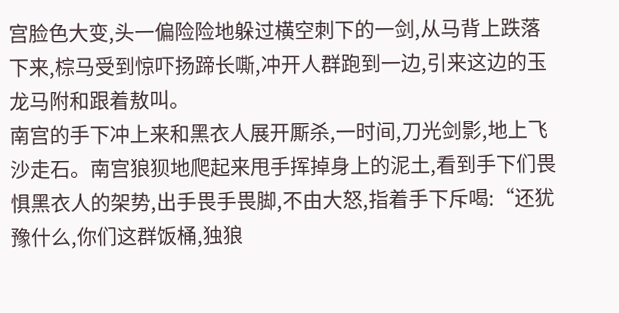宫脸色大变,头一偏险险地躲过横空刺下的一剑,从马背上跌落下来,棕马受到惊吓扬蹄长嘶,冲开人群跑到一边,引来这边的玉龙马附和跟着敖叫。
南宫的手下冲上来和黑衣人展开厮杀,一时间,刀光剑影,地上飞沙走石。南宫狼狈地爬起来甩手挥掉身上的泥土,看到手下们畏惧黑衣人的架势,出手畏手畏脚,不由大怒,指着手下斥喝:“还犹豫什么,你们这群饭桶,独狼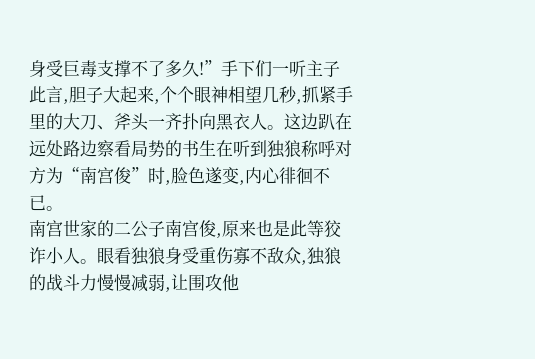身受巨毒支撑不了多久!”手下们一听主子此言,胆子大起来,个个眼神相望几秒,抓紧手里的大刀、斧头一齐扑向黑衣人。这边趴在远处路边察看局势的书生在听到独狼称呼对方为“南宫俊”时,脸色遂变,内心徘徊不已。
南宫世家的二公子南宫俊,原来也是此等狡诈小人。眼看独狼身受重伤寡不敌众,独狼的战斗力慢慢减弱,让围攻他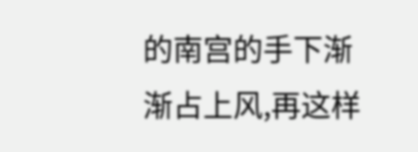的南宫的手下渐渐占上风,再这样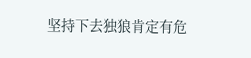坚持下去独狼肯定有危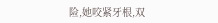险,她咬紧牙根,双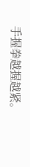手握拳越握越紧。